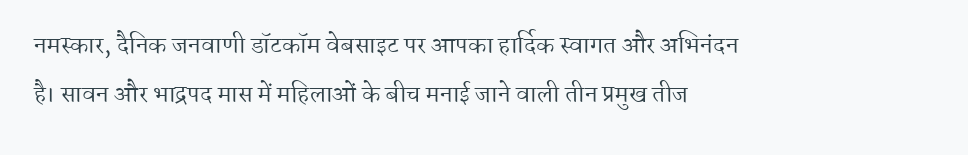नमस्कार, दैनिक जनवाणी डॉटकॉम वेबसाइट पर आपका हार्दिक स्वागत और अभिनंदन है। सावन और भाद्रपद मास में महिलाओं के बीच मनाई जाने वाली तीन प्रमुख तीज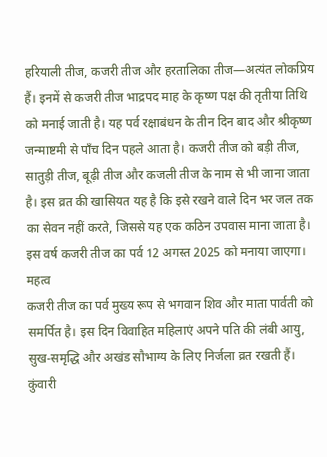हरियाली तीज, कजरी तीज और हरतालिका तीज—अत्यंत लोकप्रिय हैं। इनमें से कजरी तीज भाद्रपद माह के कृष्ण पक्ष की तृतीया तिथि को मनाई जाती है। यह पर्व रक्षाबंधन के तीन दिन बाद और श्रीकृष्ण जन्माष्टमी से पाँच दिन पहले आता है। कजरी तीज को बड़ी तीज, सातुड़ी तीज, बूढ़ी तीज और कजली तीज के नाम से भी जाना जाता है। इस व्रत की खासियत यह है कि इसे रखने वाले दिन भर जल तक का सेवन नहीं करते, जिससे यह एक कठिन उपवास माना जाता है। इस वर्ष कजरी तीज का पर्व 12 अगस्त 2025 को मनाया जाएगा।
महत्व
कजरी तीज का पर्व मुख्य रूप से भगवान शिव और माता पार्वती को समर्पित है। इस दिन विवाहित महिलाएं अपने पति की लंबी आयु, सुख-समृद्धि और अखंड सौभाग्य के लिए निर्जला व्रत रखती हैं। कुंवारी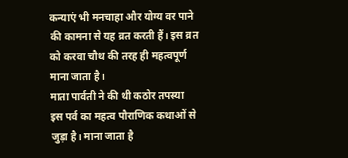कन्याएं भी मनचाहा और योग्य वर पाने की कामना से यह व्रत करती हैं। इस व्रत को करवा चौथ की तरह ही महत्वपूर्ण माना जाता है।
माता पार्वती ने की थी कठोर तपस्या
इस पर्व का महत्व पौराणिक कथाओं से जुड़ा है। माना जाता है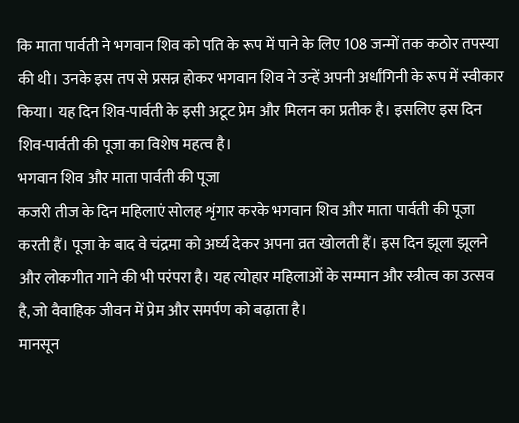कि माता पार्वती ने भगवान शिव को पति के रूप में पाने के लिए 108 जन्मों तक कठोर तपस्या की थी। उनके इस तप से प्रसन्न होकर भगवान शिव ने उन्हें अपनी अर्धांगिनी के रूप में स्वीकार किया। यह दिन शिव-पार्वती के इसी अटूट प्रेम और मिलन का प्रतीक है। इसलिए इस दिन शिव-पार्वती की पूजा का विशेष महत्व है।
भगवान शिव और माता पार्वती की पूजा
कजरी तीज के दिन महिलाएं सोलह शृंगार करके भगवान शिव और माता पार्वती की पूजा करती हैं। पूजा के बाद वे चंद्रमा को अर्घ्य देकर अपना व्रत खोलती हैं। इस दिन झूला झूलने और लोकगीत गाने की भी परंपरा है। यह त्योहार महिलाओं के सम्मान और स्त्रीत्व का उत्सव है, जो वैवाहिक जीवन में प्रेम और समर्पण को बढ़ाता है।
मानसून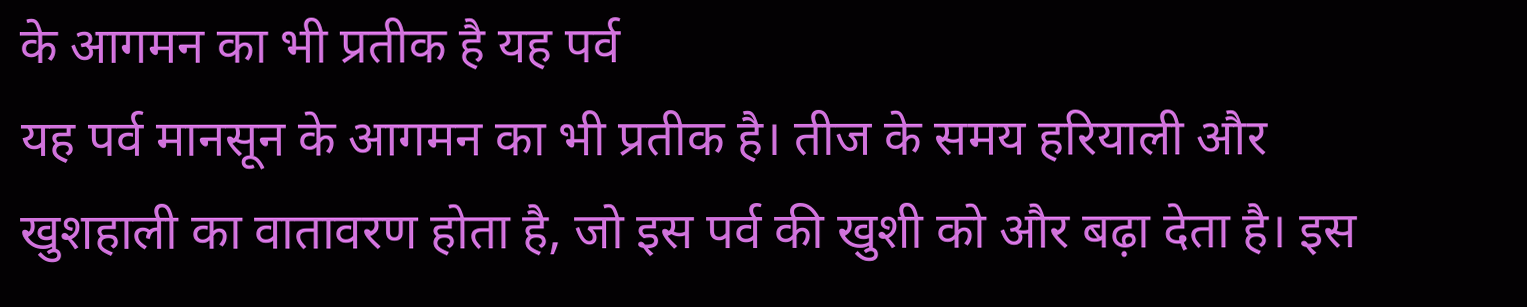के आगमन का भी प्रतीक है यह पर्व
यह पर्व मानसून के आगमन का भी प्रतीक है। तीज के समय हरियाली और खुशहाली का वातावरण होता है, जो इस पर्व की खुशी को और बढ़ा देता है। इस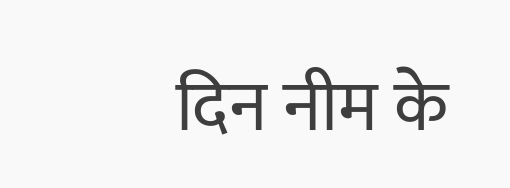दिन नीम के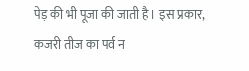पेड़ की भी पूजा की जाती है। इस प्रकार, कजरी तीज का पर्व न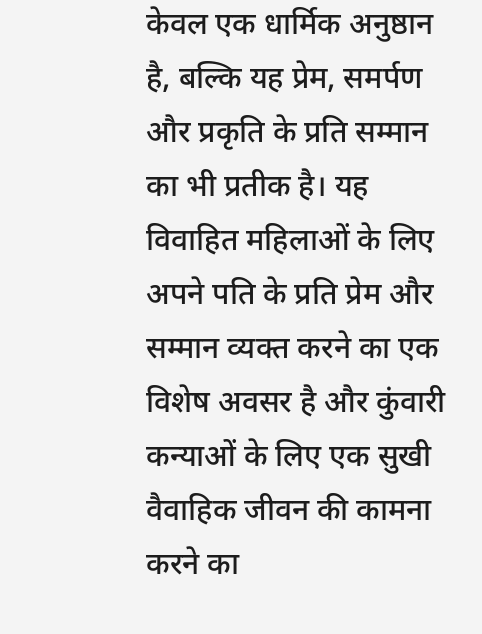केवल एक धार्मिक अनुष्ठान है, बल्कि यह प्रेम, समर्पण और प्रकृति के प्रति सम्मान का भी प्रतीक है। यह विवाहित महिलाओं के लिए अपने पति के प्रति प्रेम और सम्मान व्यक्त करने का एक विशेष अवसर है और कुंवारी कन्याओं के लिए एक सुखी वैवाहिक जीवन की कामना करने का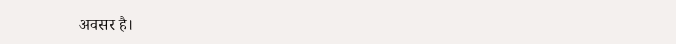अवसर है।